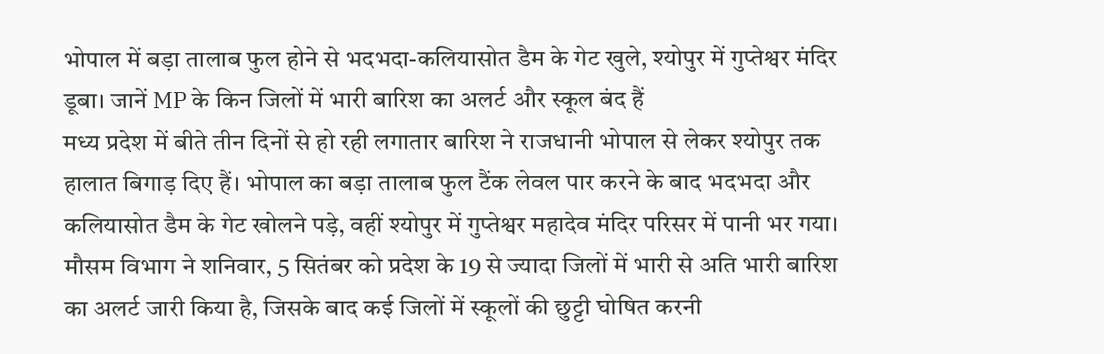भोपाल में बड़ा तालाब फुल होने से भदभदा-कलियासोत डैम के गेट खुले, श्योपुर में गुप्तेश्वर मंदिर डूबा। जानें MP के किन जिलों में भारी बारिश का अलर्ट और स्कूल बंद हैं
मध्य प्रदेश में बीते तीन दिनों से हो रही लगातार बारिश ने राजधानी भोपाल से लेकर श्योपुर तक हालात बिगाड़ दिए हैं। भोपाल का बड़ा तालाब फुल टैंक लेवल पार करने के बाद भदभदा और कलियासोत डैम के गेट खोलने पड़े, वहीं श्योपुर में गुप्तेश्वर महादेव मंदिर परिसर में पानी भर गया। मौसम विभाग ने शनिवार, 5 सितंबर को प्रदेश के 19 से ज्यादा जिलों में भारी से अति भारी बारिश का अलर्ट जारी किया है, जिसके बाद कई जिलों में स्कूलों की छुट्टी घोषित करनी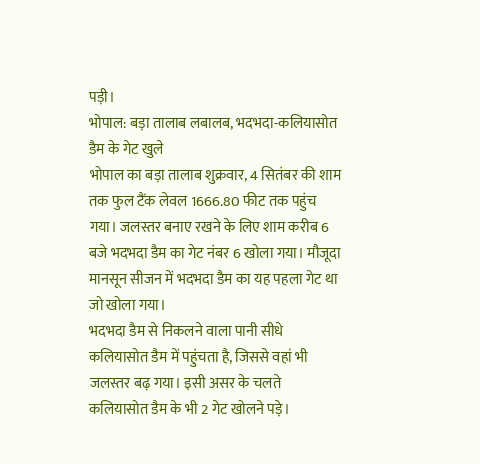पड़ी।
भोपाल: बड़ा तालाब लबालब, भदभदा-कलियासोत डैम के गेट खुले
भोपाल का बड़ा तालाब शुक्रवार, 4 सितंबर की शाम तक फुल टैंक लेवल 1666.80 फीट तक पहुंच गया। जलस्तर बनाए रखने के लिए शाम करीब 6 बजे भदभदा डैम का गेट नंबर 6 खोला गया। मौजूदा मानसून सीजन में भदभदा डैम का यह पहला गेट था जो खोला गया।
भदभदा डैम से निकलने वाला पानी सीधे कलियासोत डैम में पहुंचता है, जिससे वहां भी जलस्तर बढ़ गया। इसी असर के चलते कलियासोत डैम के भी 2 गेट खोलने पड़े।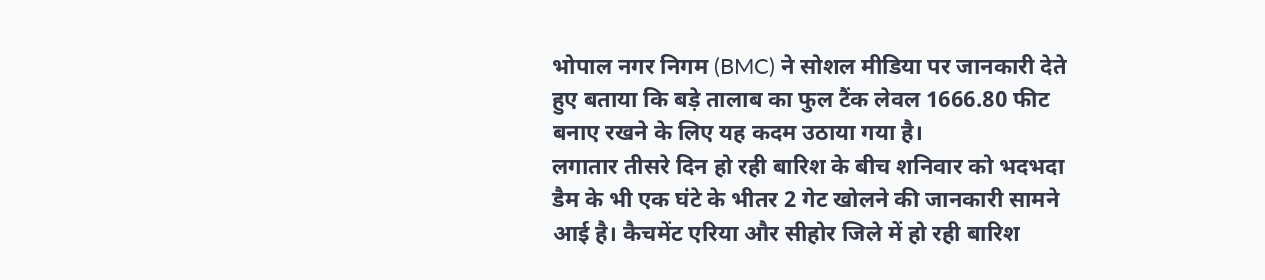भोपाल नगर निगम (BMC) ने सोशल मीडिया पर जानकारी देते हुए बताया कि बड़े तालाब का फुल टैंक लेवल 1666.80 फीट बनाए रखने के लिए यह कदम उठाया गया है।
लगातार तीसरे दिन हो रही बारिश के बीच शनिवार को भदभदा डैम के भी एक घंटे के भीतर 2 गेट खोलने की जानकारी सामने आई है। कैचमेंट एरिया और सीहोर जिले में हो रही बारिश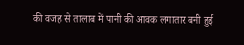की वजह से तालाब में पानी की आवक लगातार बनी हुई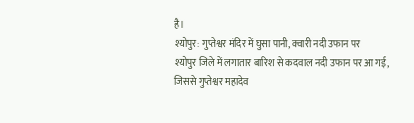है।
श्योपुर: गुप्तेश्वर मंदिर में घुसा पानी, क्वारी नदी उफान पर
श्योपुर जिले में लगातार बारिश से कदवाल नदी उफान पर आ गई, जिससे गुप्तेश्वर महादेव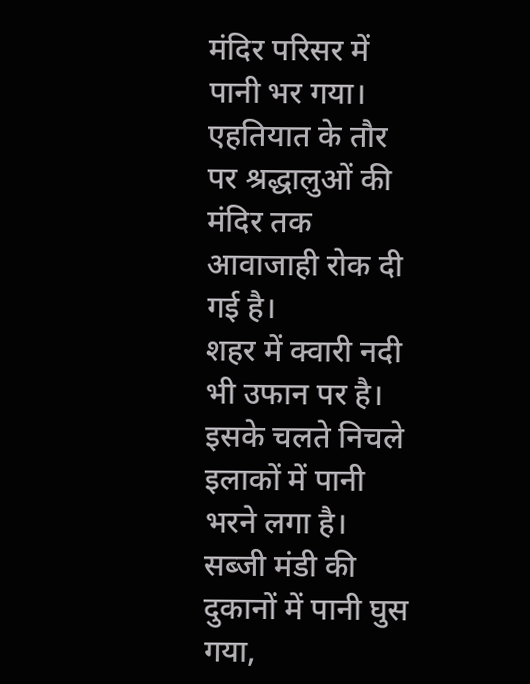मंदिर परिसर में पानी भर गया। एहतियात के तौर पर श्रद्धालुओं की मंदिर तक आवाजाही रोक दी गई है।
शहर में क्वारी नदी भी उफान पर है। इसके चलते निचले इलाकों में पानी भरने लगा है। सब्जी मंडी की दुकानों में पानी घुस गया,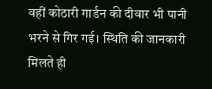वहीं कोठारी गार्डन की दीवार भी पानी भरने से गिर गई। स्थिति की जानकारी मिलते ही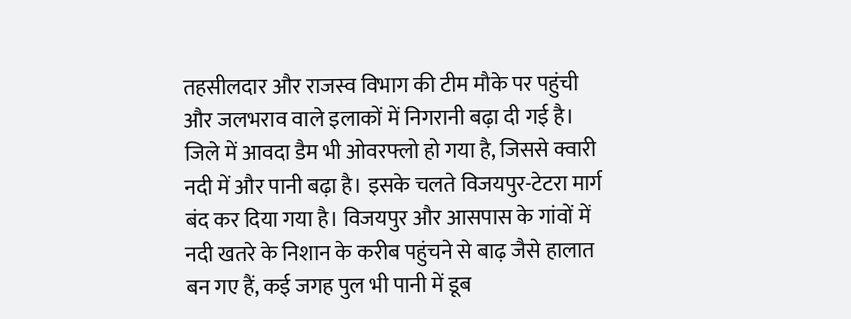तहसीलदार और राजस्व विभाग की टीम मौके पर पहुंची और जलभराव वाले इलाकों में निगरानी बढ़ा दी गई है।
जिले में आवदा डैम भी ओवरफ्लो हो गया है, जिससे क्वारी नदी में और पानी बढ़ा है। इसके चलते विजयपुर-टेटरा मार्ग बंद कर दिया गया है। विजयपुर और आसपास के गांवों में नदी खतरे के निशान के करीब पहुंचने से बाढ़ जैसे हालात बन गए हैं, कई जगह पुल भी पानी में डूब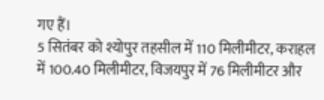गए हैं।
5 सितंबर को श्योपुर तहसील में 110 मिलीमीटर, कराहल में 100.40 मिलीमीटर, विजयपुर में 76 मिलीमीटर और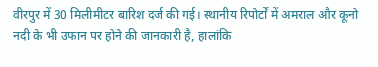वीरपुर में 30 मिलीमीटर बारिश दर्ज की गई। स्थानीय रिपोर्टों में अमराल और कूनो नदी के भी उफान पर होने की जानकारी है, हालांकि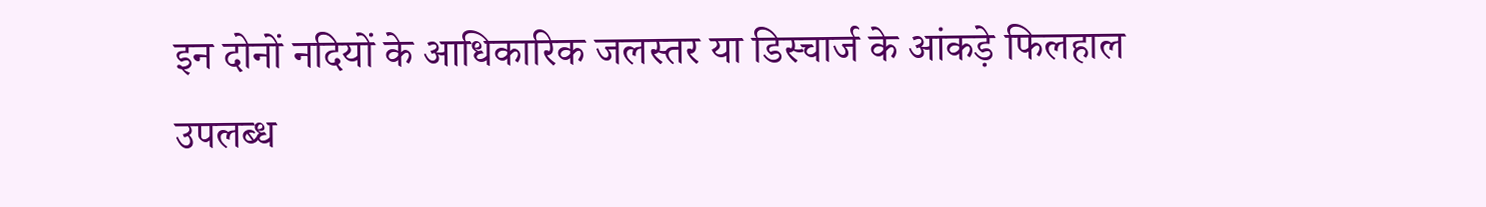इन दोनों नदियों के आधिकारिक जलस्तर या डिस्चार्ज के आंकड़े फिलहाल उपलब्ध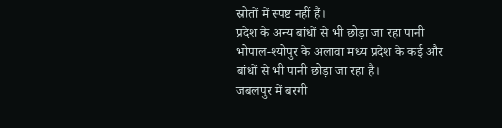स्रोतों में स्पष्ट नहीं हैं।
प्रदेश के अन्य बांधों से भी छोड़ा जा रहा पानी
भोपाल-श्योपुर के अलावा मध्य प्रदेश के कई और बांधों से भी पानी छोड़ा जा रहा है।
जबलपुर में बरगी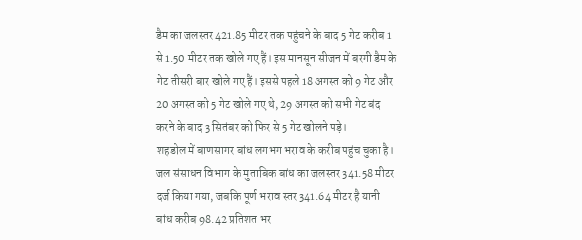डैम का जलस्तर 421.85 मीटर तक पहुंचने के बाद 5 गेट करीब 1 से 1.50 मीटर तक खोले गए हैं। इस मानसून सीजन में बरगी डैम के गेट तीसरी बार खोले गए हैं। इससे पहले 18 अगस्त को 9 गेट और 20 अगस्त को 5 गेट खोले गए थे, 29 अगस्त को सभी गेट बंद करने के बाद 3 सितंबर को फिर से 5 गेट खोलने पड़े।
शहडोल में बाणसागर बांध लगभग भराव के करीब पहुंच चुका है। जल संसाधन विभाग के मुताबिक बांध का जलस्तर 341.58 मीटर दर्ज किया गया, जबकि पूर्ण भराव स्तर 341.64 मीटर है यानी बांध करीब 98.42 प्रतिशत भर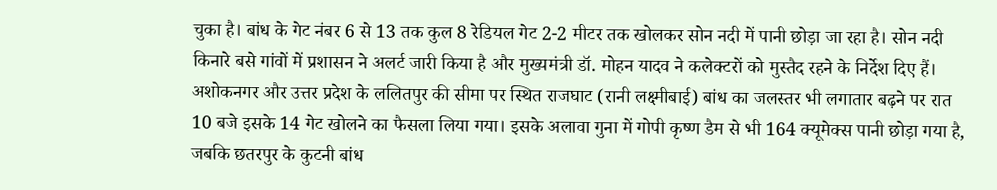चुका है। बांध के गेट नंबर 6 से 13 तक कुल 8 रेडियल गेट 2-2 मीटर तक खोलकर सोन नदी में पानी छोड़ा जा रहा है। सोन नदी किनारे बसे गांवों में प्रशासन ने अलर्ट जारी किया है और मुख्यमंत्री डॉ. मोहन यादव ने कलेक्टरों को मुस्तैद रहने के निर्देश दिए हैं।
अशोकनगर और उत्तर प्रदेश के ललितपुर की सीमा पर स्थित राजघाट (रानी लक्ष्मीबाई) बांध का जलस्तर भी लगातार बढ़ने पर रात 10 बजे इसके 14 गेट खोलने का फैसला लिया गया। इसके अलावा गुना में गोपी कृष्ण डैम से भी 164 क्यूमेक्स पानी छोड़ा गया है, जबकि छतरपुर के कुटनी बांध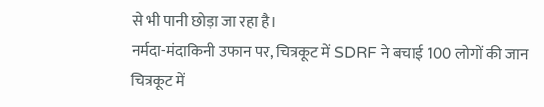से भी पानी छोड़ा जा रहा है।
नर्मदा-मंदाकिनी उफान पर, चित्रकूट में SDRF ने बचाई 100 लोगों की जान
चित्रकूट में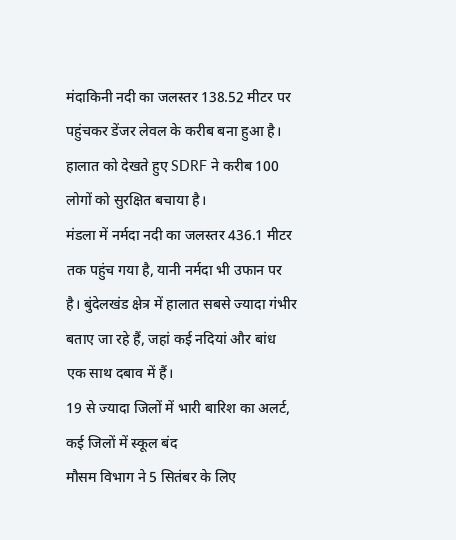मंदाकिनी नदी का जलस्तर 138.52 मीटर पर पहुंचकर डेंजर लेवल के करीब बना हुआ है। हालात को देखते हुए SDRF ने करीब 100 लोगों को सुरक्षित बचाया है।
मंडला में नर्मदा नदी का जलस्तर 436.1 मीटर तक पहुंच गया है, यानी नर्मदा भी उफान पर है। बुंदेलखंड क्षेत्र में हालात सबसे ज्यादा गंभीर बताए जा रहे हैं, जहां कई नदियां और बांध एक साथ दबाव में हैं।
19 से ज्यादा जिलों में भारी बारिश का अलर्ट, कई जिलों में स्कूल बंद
मौसम विभाग ने 5 सितंबर के लिए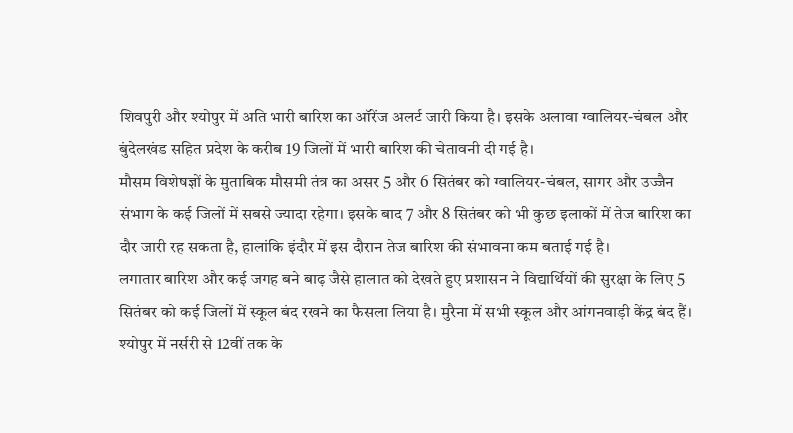शिवपुरी और श्योपुर में अति भारी बारिश का ऑरेंज अलर्ट जारी किया है। इसके अलावा ग्वालियर-चंबल और बुंदेलखंड सहित प्रदेश के करीब 19 जिलों में भारी बारिश की चेतावनी दी गई है।
मौसम विशेषज्ञों के मुताबिक मौसमी तंत्र का असर 5 और 6 सितंबर को ग्वालियर-चंबल, सागर और उज्जैन संभाग के कई जिलों में सबसे ज्यादा रहेगा। इसके बाद 7 और 8 सितंबर को भी कुछ इलाकों में तेज बारिश का दौर जारी रह सकता है, हालांकि इंदौर में इस दौरान तेज बारिश की संभावना कम बताई गई है।
लगातार बारिश और कई जगह बने बाढ़ जैसे हालात को देखते हुए प्रशासन ने विद्यार्थियों की सुरक्षा के लिए 5 सितंबर को कई जिलों में स्कूल बंद रखने का फैसला लिया है। मुरैना में सभी स्कूल और आंगनवाड़ी केंद्र बंद हैं। श्योपुर में नर्सरी से 12वीं तक के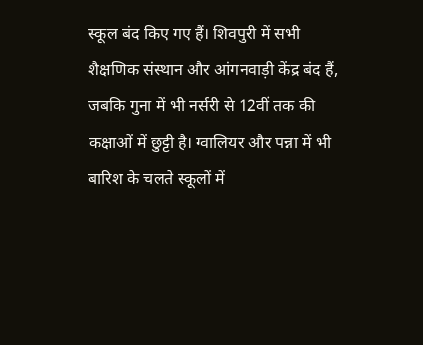स्कूल बंद किए गए हैं। शिवपुरी में सभी शैक्षणिक संस्थान और आंगनवाड़ी केंद्र बंद हैं, जबकि गुना में भी नर्सरी से 12वीं तक की कक्षाओं में छुट्टी है। ग्वालियर और पन्ना में भी बारिश के चलते स्कूलों में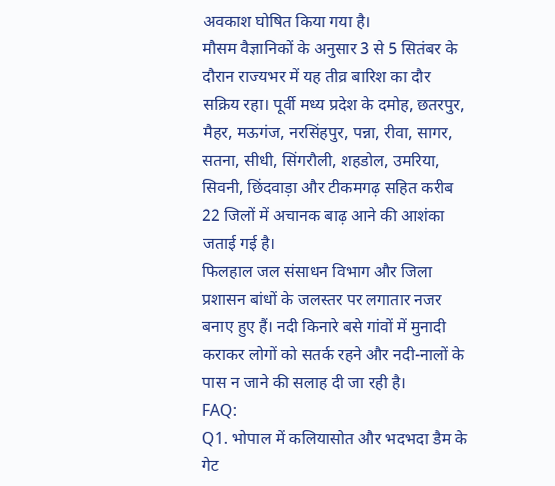अवकाश घोषित किया गया है।
मौसम वैज्ञानिकों के अनुसार 3 से 5 सितंबर के दौरान राज्यभर में यह तीव्र बारिश का दौर सक्रिय रहा। पूर्वी मध्य प्रदेश के दमोह, छतरपुर, मैहर, मऊगंज, नरसिंहपुर, पन्ना, रीवा, सागर, सतना, सीधी, सिंगरौली, शहडोल, उमरिया, सिवनी, छिंदवाड़ा और टीकमगढ़ सहित करीब 22 जिलों में अचानक बाढ़ आने की आशंका जताई गई है।
फिलहाल जल संसाधन विभाग और जिला प्रशासन बांधों के जलस्तर पर लगातार नजर बनाए हुए हैं। नदी किनारे बसे गांवों में मुनादी कराकर लोगों को सतर्क रहने और नदी-नालों के पास न जाने की सलाह दी जा रही है।
FAQ:
Q1. भोपाल में कलियासोत और भदभदा डैम के गेट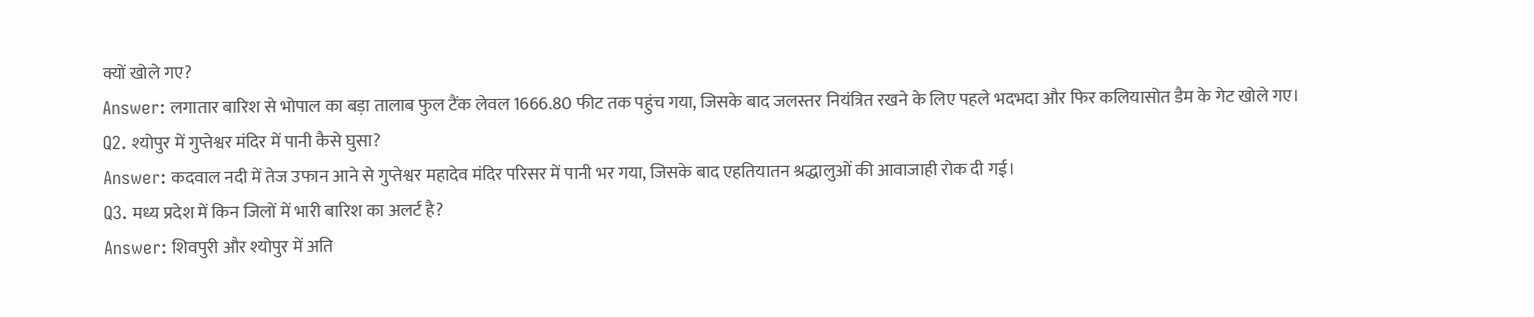क्यों खोले गए?
Answer: लगातार बारिश से भोपाल का बड़ा तालाब फुल टैंक लेवल 1666.80 फीट तक पहुंच गया, जिसके बाद जलस्तर नियंत्रित रखने के लिए पहले भदभदा और फिर कलियासोत डैम के गेट खोले गए।
Q2. श्योपुर में गुप्तेश्वर मंदिर में पानी कैसे घुसा?
Answer: कदवाल नदी में तेज उफान आने से गुप्तेश्वर महादेव मंदिर परिसर में पानी भर गया, जिसके बाद एहतियातन श्रद्धालुओं की आवाजाही रोक दी गई।
Q3. मध्य प्रदेश में किन जिलों में भारी बारिश का अलर्ट है?
Answer: शिवपुरी और श्योपुर में अति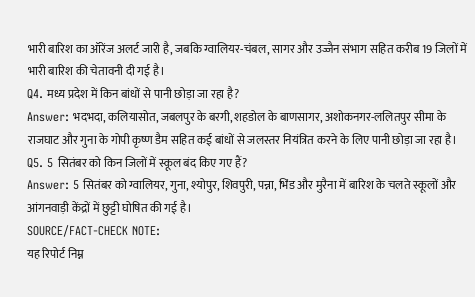भारी बारिश का ऑरेंज अलर्ट जारी है, जबकि ग्वालियर-चंबल, सागर और उज्जैन संभाग सहित करीब 19 जिलों में भारी बारिश की चेतावनी दी गई है।
Q4. मध्य प्रदेश में किन बांधों से पानी छोड़ा जा रहा है?
Answer: भदभदा, कलियासोत, जबलपुर के बरगी, शहडोल के बाणसागर, अशोकनगर-ललितपुर सीमा के राजघाट और गुना के गोपी कृष्ण डैम सहित कई बांधों से जलस्तर नियंत्रित करने के लिए पानी छोड़ा जा रहा है।
Q5. 5 सितंबर को किन जिलों में स्कूल बंद किए गए हैं?
Answer: 5 सितंबर को ग्वालियर, गुना, श्योपुर, शिवपुरी, पन्ना, भिंड और मुरैना में बारिश के चलते स्कूलों और आंगनवाड़ी केंद्रों में छुट्टी घोषित की गई है।
SOURCE/FACT-CHECK NOTE:
यह रिपोर्ट निम्न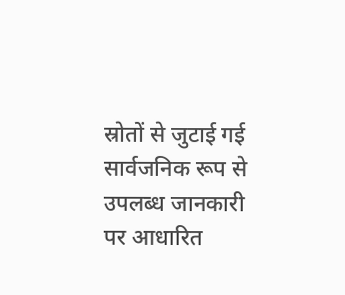स्रोतों से जुटाई गई सार्वजनिक रूप से उपलब्ध जानकारी पर आधारित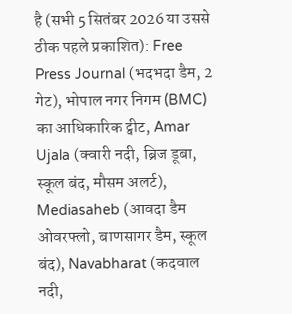है (सभी 5 सितंबर 2026 या उससे ठीक पहले प्रकाशित): Free Press Journal (भदभदा डैम, 2 गेट), भोपाल नगर निगम (BMC) का आधिकारिक ट्वीट, Amar Ujala (क्वारी नदी, ब्रिज डूबा, स्कूल बंद, मौसम अलर्ट), Mediasaheb (आवदा डैम ओवरफ्लो, बाणसागर डैम, स्कूल बंद), Navabharat (कदवाल नदी,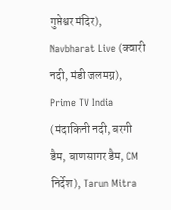गुप्तेश्वर मंदिर), Navbharat Live (क्वारी नदी, मंडी जलमग्न), Prime TV India (मंदाकिनी नदी, बरगी डैम, बाणसागर डैम, CM निर्देश), Tarun Mitra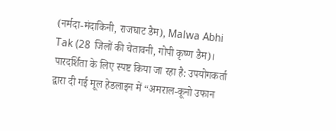(नर्मदा-मंदाकिनी, राजघाट डैम), Malwa Abhi Tak (28 जिलों की चेतावनी, गोपी कृष्ण डैम)।
पारदर्शिता के लिए स्पष्ट किया जा रहा है: उपयोगकर्ता द्वारा दी गई मूल हेडलाइन में “अमराल-कूनो उफान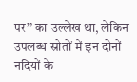पर” का उल्लेख था, लेकिन उपलब्ध स्रोतों में इन दोनों नदियों के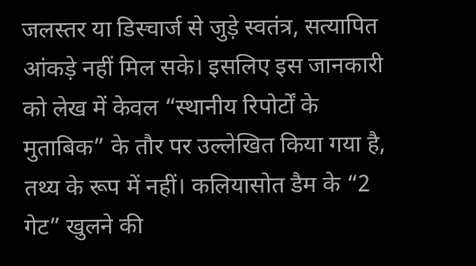जलस्तर या डिस्चार्ज से जुड़े स्वतंत्र, सत्यापित आंकड़े नहीं मिल सके। इसलिए इस जानकारी को लेख में केवल “स्थानीय रिपोर्टों के मुताबिक” के तौर पर उल्लेखित किया गया है, तथ्य के रूप में नहीं। कलियासोत डैम के “2 गेट” खुलने की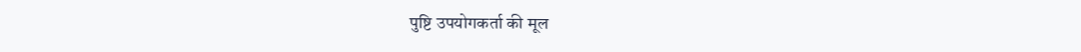पुष्टि उपयोगकर्ता की मूल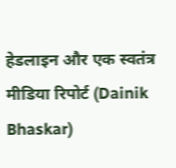हेडलाइन और एक स्वतंत्र मीडिया रिपोर्ट (Dainik Bhaskar)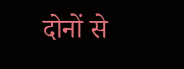दोनों से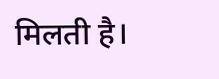मिलती है।